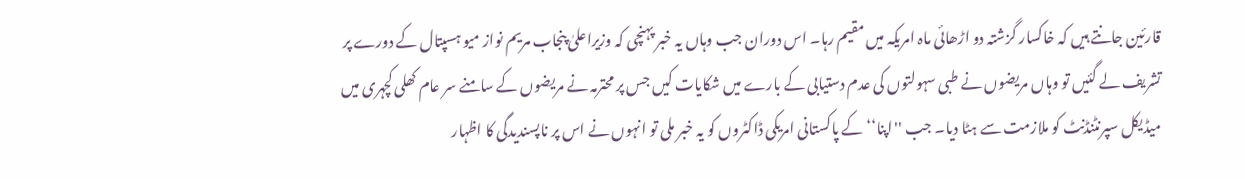قارئین جانتے ہیں کہ خاکسار گزشتہ دو اڑھائی ماہ امریکہ میں مقیم رہا۔ اس دوران جب وہاں یہ خبر پہنچی کہ وزیراعلیٰ پنجاب مریم نواز میو ہسپتال کے دورے پر تشریف لے گئیں تو وہاں مریضوں نے طبی سہولتوں کی عدم دستیابی کے بارے میں شکایات کیں جس پر محترمہ نے مریضوں کے سامنے سر عام کھلی کچہری میں میڈیکل سپرنٹنڈنٹ کو ملازمت سے ہٹا دیا۔ جب ''اپنا‘‘ کے پاکستانی امریکی ڈاکٹروں کو یہ خبر ملی تو انہوں نے اس پر ناپسندیدگی کا اظہار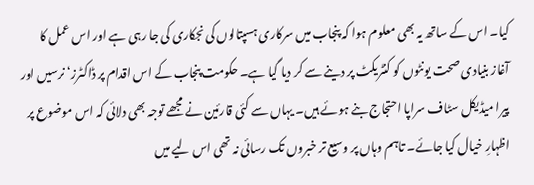کیا۔ اس کے ساتھ یہ بھی معلوم ہوا کہ پنجاب میں سرکاری ہسپتالوں کی نجکاری کی جا رہی ہے اور اس عمل کا آغاز بنیادی صحت یونٹوں کو کنٹریکٹ پر دینے سے کر دیا گیا ہے۔ حکومت پنجاب کے اس اقدام پر ڈاکٹرز‘ نرسیں اور پیرا میڈیکل سٹاف سراپا احتجاج بنے ہوئے ہیں۔ یہاں سے کئی قارئین نے مجھے توجہ بھی دلائی کہ اس موضوع پر اظہارِ خیال کیا جائے۔ تاہم وہاں پر وسیع تر خبروں تک رسائی نہ تھی اس لیے میں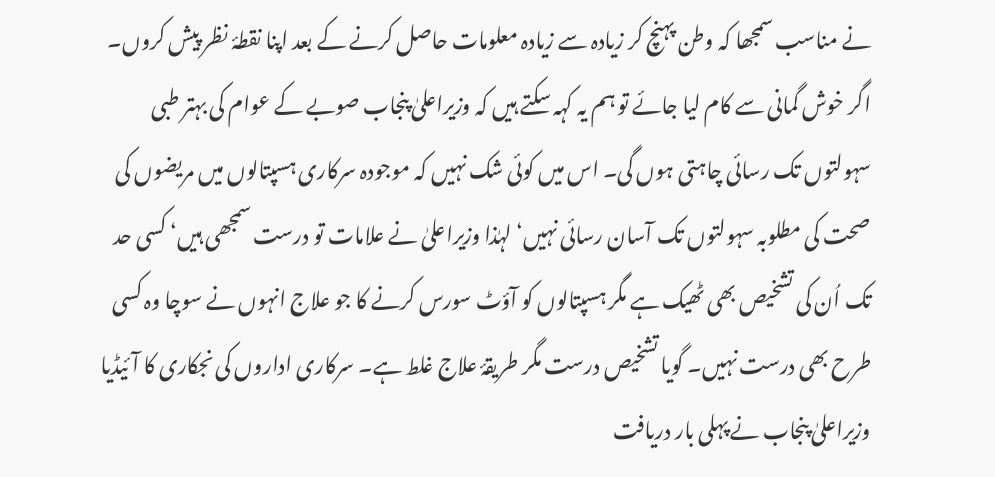نے مناسب سمجھا کہ وطن پہنچ کر زیادہ سے زیادہ معلومات حاصل کرنے کے بعد اپنا نقطۂ نظر پیش کروں۔
اگر خوش گمانی سے کام لیا جائے تو ہم یہ کہہ سکتے ہیں کہ وزیراعلیٰ پنجاب صوبے کے عوام کی بہتر طبی سہولتوں تک رسائی چاہتی ہوں گی۔ اس میں کوئی شک نہیں کہ موجودہ سرکاری ہسپتالوں میں مریضوں کی صحت کی مطلوبہ سہولتوں تک آسان رسائی نہیں‘ لہٰذا وزیراعلیٰ نے علامات تو درست سمجھی ہیں‘ کسی حد تک اُن کی تشخیص بھی ٹھیک ہے مگر ہسپتالوں کو آؤٹ سورس کرنے کا جو علاج انہوں نے سوچا وہ کسی طرح بھی درست نہیں۔ گویا تشخیص درست مگر طریقۂ علاج غلط ہے۔ سرکاری اداروں کی نجکاری کا آئیڈیا وزیراعلیٰ پنجاب نے پہلی بار دریافت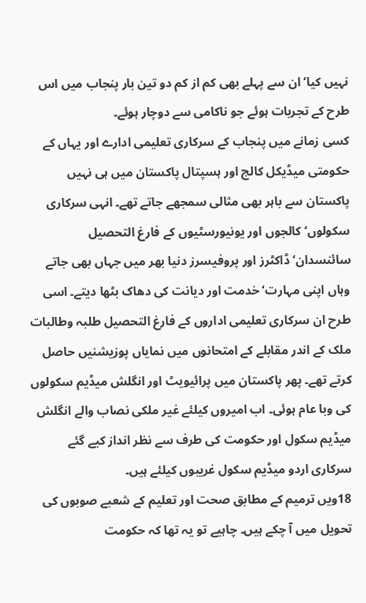نہیں کیا‘ ان سے پہلے بھی کم از کم دو تین بار پنجاب میں اس طرح کے تجربات ہوئے جو ناکامی سے دوچار ہوئے۔
کسی زمانے میں پنجاب کے سرکاری تعلیمی ادارے اور یہاں کے حکومتی میڈیکل کالج اور ہسپتال پاکستان میں ہی نہیں پاکستان سے باہر بھی مثالی سمجھے جاتے تھے۔ انہی سرکاری سکولوں‘ کالجوں اور یونیورسٹیوں کے فارغ التحصیل سائنسدان‘ ڈاکٹرز اور پروفیسرز دنیا بھر میں جہاں بھی جاتے وہاں اپنی مہارت‘ خدمت اور دیانت کی دھاک بٹھا دیتے۔ اسی طرح ان سرکاری تعلیمی اداروں کے فارغ التحصیل طلبہ وطالبات ملک کے اندر مقابلے کے امتحانوں میں نمایاں پوزیشنیں حاصل کرتے تھے۔ پھر پاکستان میں پرائیویٹ اور انگلش میڈیم سکولوں کی وبا عام ہوئی۔ اب امیروں کیلئے غیر ملکی نصاب والے انگلش میڈیم سکول اور حکومت کی طرف سے نظر انداز کیے گئے سرکاری اردو میڈیم سکول غریبوں کیلئے ہیں۔
18ویں ترمیم کے مطابق صحت اور تعلیم کے شعبے صوبوں کی تحویل میں آ چکے ہیں۔ چاہیے تو یہ تھا کہ حکومت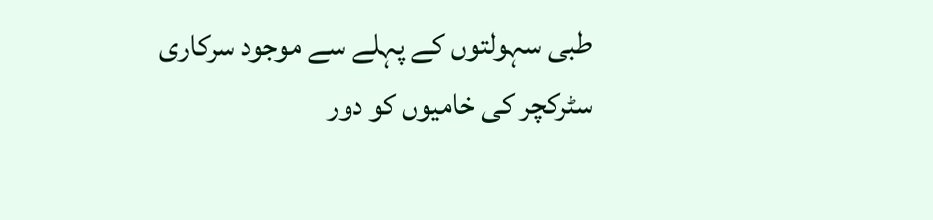طبی سہولتوں کے پہلے سے موجود سرکاری سٹرکچر کی خامیوں کو دور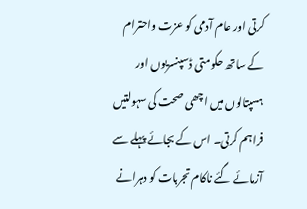کرتی اور عام آدمی کو عزت واحترام کے ساتھ حکومتی ڈسپنسریوں اور ہسپتالوں میں اچھی صحت کی سہولتیں فراہم کرتی۔ اس کے بجائے پہلے سے آزمائے گئے ناکام تجربات کو دہرانے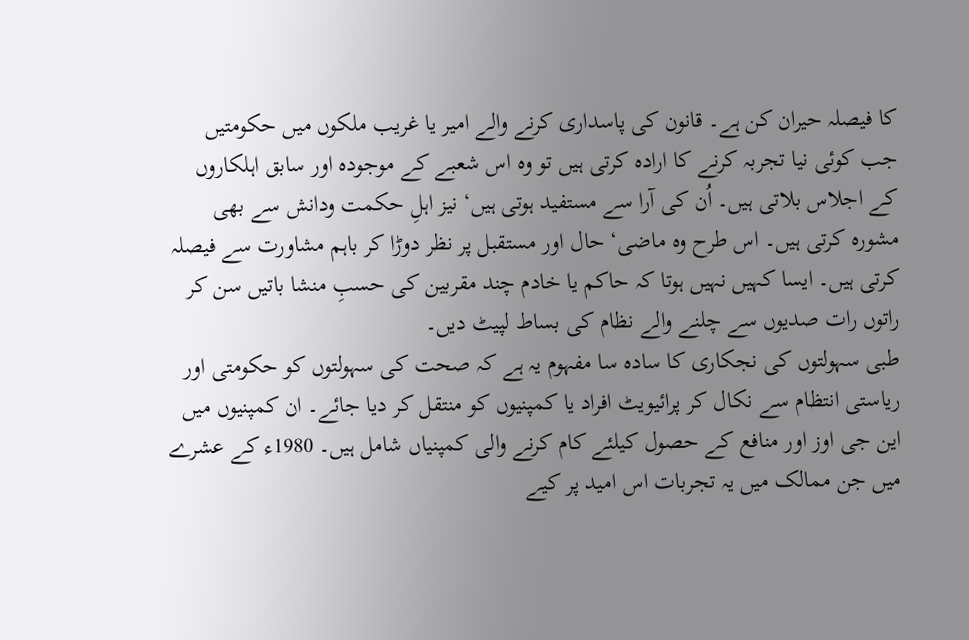کا فیصلہ حیران کن ہے۔ قانون کی پاسداری کرنے والے امیر یا غریب ملکوں میں حکومتیں جب کوئی نیا تجربہ کرنے کا ارادہ کرتی ہیں تو وہ اس شعبے کے موجودہ اور سابق اہلکاروں کے اجلاس بلاتی ہیں۔ اُن کی آرا سے مستفید ہوتی ہیں‘ نیز اہلِ حکمت ودانش سے بھی مشورہ کرتی ہیں۔ اس طرح وہ ماضی‘ حال اور مستقبل پر نظر دوڑا کر باہم مشاورت سے فیصلہ کرتی ہیں۔ ایسا کہیں نہیں ہوتا کہ حاکم یا خادم چند مقربین کی حسبِ منشا باتیں سن کر راتوں رات صدیوں سے چلنے والے نظام کی بساط لپیٹ دیں۔
طبی سہولتوں کی نجکاری کا سادہ سا مفہوم یہ ہے کہ صحت کی سہولتوں کو حکومتی اور ریاستی انتظام سے نکال کر پرائیویٹ افراد یا کمپنیوں کو منتقل کر دیا جائے۔ ان کمپنیوں میں این جی اوز اور منافع کے حصول کیلئے کام کرنے والی کمپنیاں شامل ہیں۔ 1980ء کے عشرے میں جن ممالک میں یہ تجربات اس امید پر کیے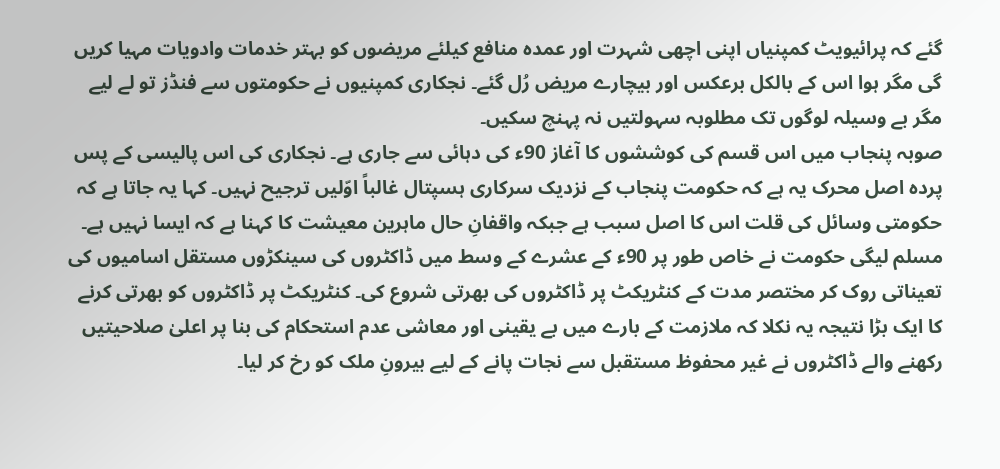گئے کہ پرائیویٹ کمپنیاں اپنی اچھی شہرت اور عمدہ منافع کیلئے مریضوں کو بہتر خدمات وادویات مہیا کریں گی مگر ہوا اس کے بالکل برعکس اور بیچارے مریض رُل گئے۔ نجکاری کمپنیوں نے حکومتوں سے فنڈز تو لے لیے مگر بے وسیلہ لوگوں تک مطلوبہ سہولتیں نہ پہنچ سکیں۔
صوبہ پنجاب میں اس قسم کی کوششوں کا آغاز 90ء کی دہائی سے جاری ہے۔ نجکاری کی اس پالیسی کے پس پردہ اصل محرک یہ ہے کہ حکومت پنجاب کے نزدیک سرکاری ہسپتال غالباً اوّلیں ترجیح نہیں۔ کہا یہ جاتا ہے کہ حکومتی وسائل کی قلت اس کا اصل سبب ہے جبکہ واقفانِ حال ماہرین معیشت کا کہنا ہے کہ ایسا نہیں ہے۔ مسلم لیگی حکومت نے خاص طور پر 90ء کے عشرے کے وسط میں ڈاکٹروں کی سینکڑوں مستقل اسامیوں کی تعیناتی روک کر مختصر مدت کے کنٹریکٹ پر ڈاکٹروں کی بھرتی شروع کی۔ کنٹریکٹ پر ڈاکٹروں کو بھرتی کرنے کا ایک بڑا نتیجہ یہ نکلا کہ ملازمت کے بارے میں بے یقینی اور معاشی عدم استحکام کی بنا پر اعلیٰ صلاحیتیں رکھنے والے ڈاکٹروں نے غیر محفوظ مستقبل سے نجات پانے کے لیے بیرونِ ملک کو رخ کر لیا۔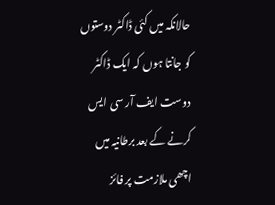حالانکہ میں کئی ڈاکٹر دوستوں کو جانتا ہوں کہ ایک ڈاکٹر دوست ایف آر سی ایس کرنے کے بعد برطانیہ میں اچھی ملازمت پر فائز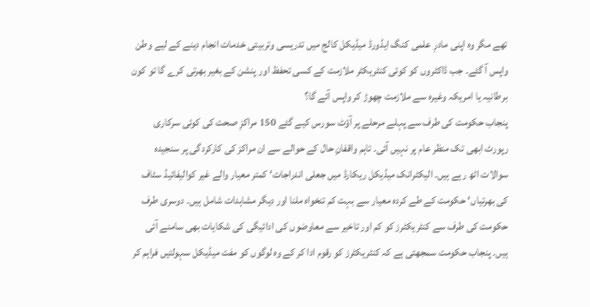تھے مگر وہ اپنی مادرِ علمی کنگ ایڈورڈ میڈیکل کالج میں تدریسی وتربیتی خدمات انجام دینے کے لیے وطن واپس آ گئے۔ جب ڈاکٹروں کو کوئی کنٹریکٹر ملازمت کے کسی تحفظ اور پنشن کے بغیر بھرتی کرے گا تو کون برطانیہ یا امریکہ وغیرہ سے ملازمت چھوڑ کر واپس آئے گا؟
پنجاب حکومت کی طرف سے پہلے مرحلے پر آؤٹ سورس کیے گئے 150 مراکزِ صحت کی کوئی سرکاری رپورٹ ابھی تک منظر عام پر نہیں آئی۔ تاہم واقفانِ حال کے حوالے سے ان مراکز کی کارکردگی پر سنجیدہ سوالات اٹھ رہے ہیں۔ الیکٹرانک میڈیکل ریکارڈ میں جعلی اندراجات‘ کمتر معیار والے غیر کوالیفائیڈ سٹاف کی بھرتیاں‘ حکومت کے طے کردہ معیار سے بہت کم تنخواہ ملنا اور دیگر مشاہدات شامل ہیں۔ دوسری طرف حکومت کی طرف سے کنٹریکٹرز کو کم اور تاخیر سے معاوضوں کی ادائیگی کی شکایات بھی سامنے آئی ہیں۔ پنجاب حکومت سمجھتی ہے کہ کنٹریکٹرز کو رقوم ادا کر کے وہ لوگوں کو مفت میڈیکل سہولتیں فراہم کر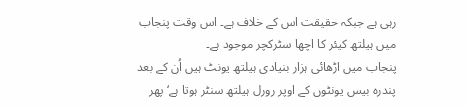رہی ہے جبکہ حقیقت اس کے خلاف ہے۔ اس وقت پنجاب میں ہیلتھ کیئر کا اچھا سٹرکچر موجود ہے۔
پنجاب میں اڑھائی ہزار بنیادی ہیلتھ یونٹ ہیں اُن کے بعد پندرہ بیس یونٹوں کے اوپر رورل ہیلتھ سنٹر ہوتا ہے‘ پھر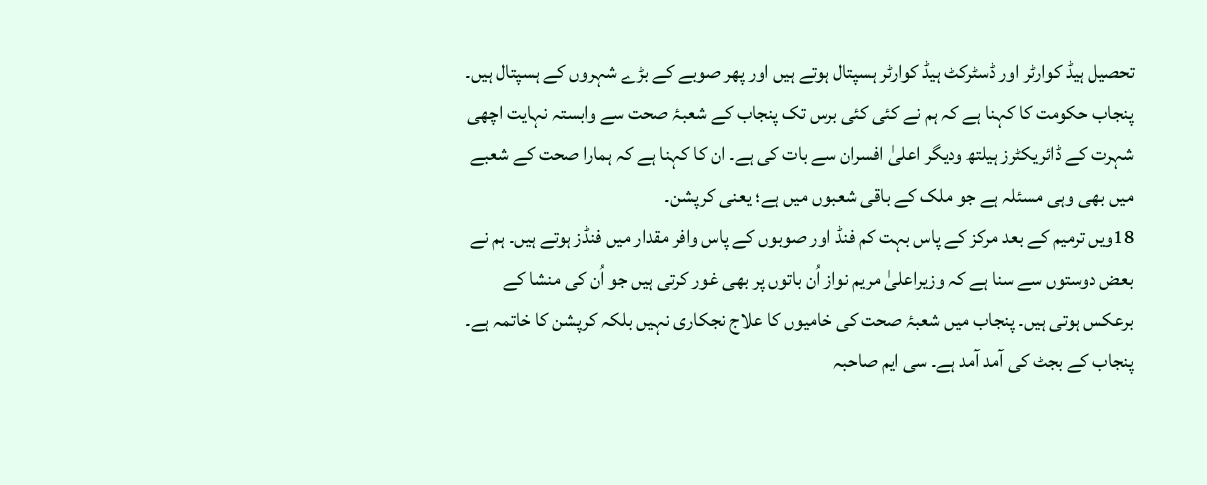تحصیل ہیڈ کوارٹر اور ڈسٹرکٹ ہیڈ کوارٹر ہسپتال ہوتے ہیں اور پھر صوبے کے بڑے شہروں کے ہسپتال ہیں۔ پنجاب حکومت کا کہنا ہے کہ ہم نے کئی کئی برس تک پنجاب کے شعبۂ صحت سے وابستہ نہایت اچھی شہرت کے ڈائریکٹرز ہیلتھ ودیگر اعلیٰ افسران سے بات کی ہے۔ ان کا کہنا ہے کہ ہمارا صحت کے شعبے میں بھی وہی مسئلہ ہے جو ملک کے باقی شعبوں میں ہے؛ یعنی کرپشن۔
18ویں ترمیم کے بعد مرکز کے پاس بہت کم فنڈ اور صوبوں کے پاس وافر مقدار میں فنڈز ہوتے ہیں۔ ہم نے بعض دوستوں سے سنا ہے کہ وزیراعلیٰ مریم نواز اُن باتوں پر بھی غور کرتی ہیں جو اُن کی منشا کے برعکس ہوتی ہیں۔ پنجاب میں شعبۂ صحت کی خامیوں کا علاج نجکاری نہیں بلکہ کرپشن کا خاتمہ ہے۔ پنجاب کے بجٹ کی آمد آمد ہے۔ سی ایم صاحبہ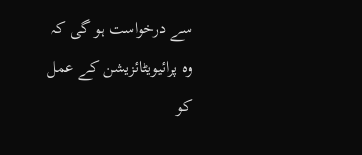سے درخواست ہو گی کہ وہ پرائیویٹائزیشن کے عمل کو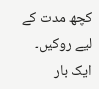کچھ مدت کے لیے روکیں۔ ایک بار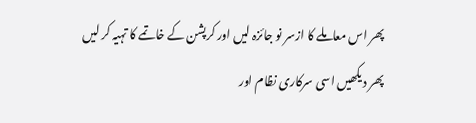پھر اس معاملے کا ازسر نو جائزہ لیں اور کرپشن کے خاتمے کا تہیہ کر لیں پھر دیکھیں اسی سرکاری نظام اور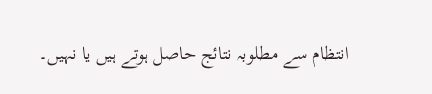انتظام سے مطلوبہ نتائج حاصل ہوتے ہیں یا نہیں۔